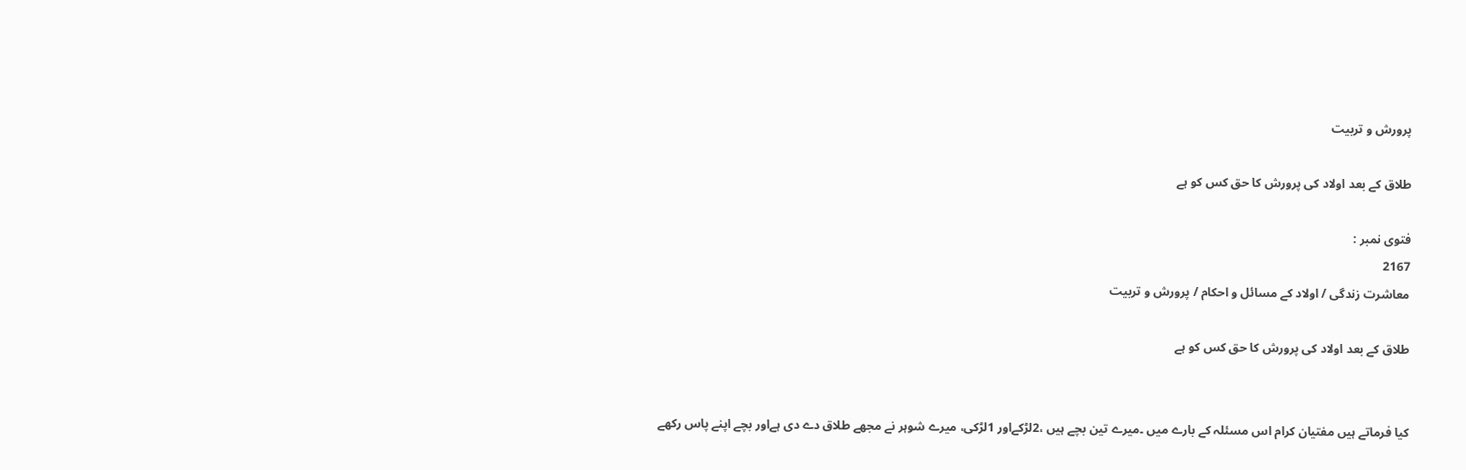پرورش و تربیت

طلاق کے بعد اولاد کی پرورش کا حق کس کو ہے

فتوی نمبر :
2167
معاشرت زندگی / اولاد کے مسائل و احکام / پرورش و تربیت

طلاق کے بعد اولاد کی پرورش کا حق کس کو ہے


کیا فرماتے ہیں مفتیان کرام اس مسئلہ کے بارے میں ۔میرے تین بچے ہیں ،2لڑکےاور 1لڑکی، میرے شوہر نے مجھے طلاق دے دی ہےاور بچے اپنے پاس رکھے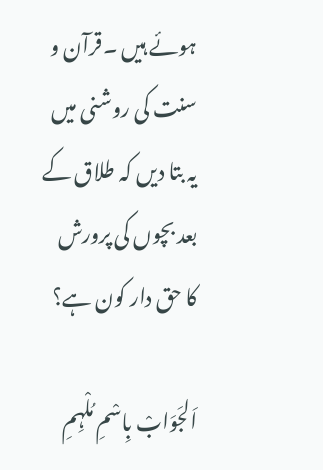ہوئے ہیں ۔قرآن و سنت کی روشنی میں یہ بتا دیں کہ طلاق کے بعد بچوں کی پرورش کا حق دار کون ہے؟

اَلجَوَابْ بِاسْمِ مُلْہِمِ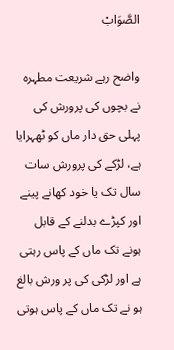الصَّوَابْ

واضح رہے شریعت مطہرہ نے بچوں کی پرورش کی پہلی حق دار ماں کو ٹھہرایا ہے، لڑکے کی پرورش سات سال تک یا خود کھانے پینے اور کپڑے بدلنے کے قابل ہونے تک ماں کے پاس رہتی ہے اور لڑکی کی پر ورش بالغ ہو نے تک ماں کے پاس ہوتی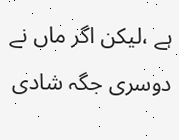ہے ،لیکن اگر ماں نے دوسری جگہ شادی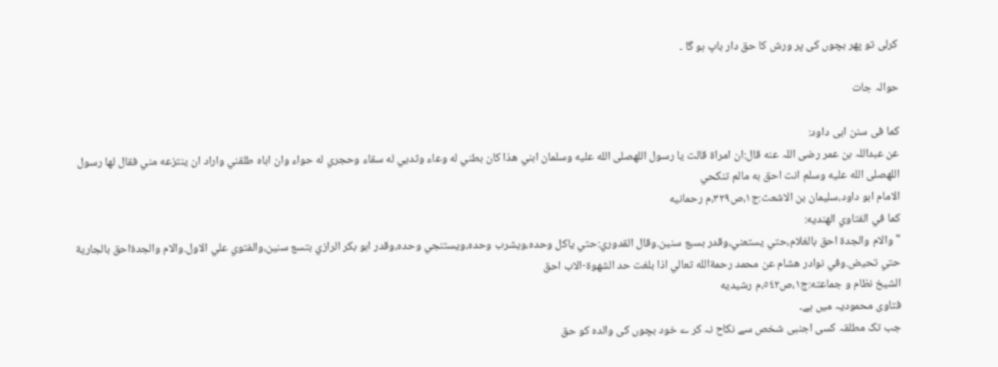کرلی تو پھر بچوں کی پر ورش کا حق دار باپ ہو گا ۔

حوالہ جات

کما فی سنن ابی داود:
عن عبداللہ بن عمر رضی اللہ عنه قال:ان امراة قالت يا رسول اللهصلى الله عليه وسلمان ابني هذا كان بطني له وعاء وثديي له سقاء وحجري له حواء وان اباه طلقني واراد ان ينتزعه مني فقال لها رسول اللهصلى الله عليه وسلم انت احق به مالم تنكحي
الامام ابو داود،سليمان بن الاشعث:ج١،ص٣٢٩،م رحمانيه
كما في الفتاوي الهنديه:
"والام والجدة احق بالغلام،حتي يستعني،وقدر بسبع سنين.وقال القدوري:حتي ياكل وحده،ويشرب وحده،ويستنجي وحده،وقدر ابو بكر الرازي بتسع سنين،والفتوي علي الاول.والام والجدةاحق بالجارية حتي تحيض.وفي نوادر هشام عن محمد رحمةالله تعالي اذا بلغت حد الشهوة-الاب احق
الشيخ نظام و جماعته:ج١،ص٥٤٢،م رشيديه
فتاوی محمودیہ میں ہے۔
جب تک مطلقہ کسی اجنبی شخص سے نکاح نہ کر ے خود بچوں کی والدہ کو حق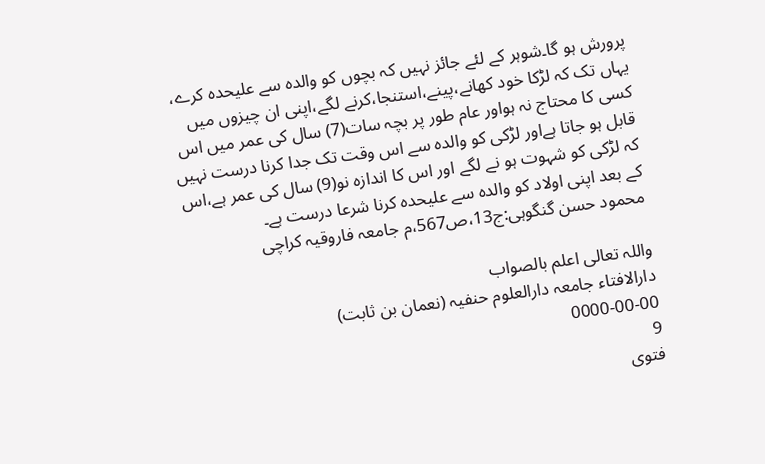پرورش ہو گا۔شوہر کے لئے جائز نہیں کہ بچوں کو والدہ سے علیحدہ کرے، یہاں تک کہ لڑکا خود کھانے،پینے،استنجا،کرنے لگے،اپنی ان چیزوں میں کسی کا محتاج نہ ہواور عام طور پر بچہ سات(7) سال کی عمر میں اس قابل ہو جاتا ہےاور لڑکی کو والدہ سے اس وقت تک جدا کرنا درست نہیں کہ لڑکی کو شہوت ہو نے لگے اور اس کا اندازہ نو(9) سال کی عمر ہے،اس کے بعد اپنی اولاد کو والدہ سے علیحدہ کرنا شرعا درست ہے۔
محمود حسن گنگوہی:ج13،ص567،م جامعہ فاروقیہ کراچی

واللہ تعالی اعلم بالصواب
دارالافتاء جامعہ دارالعلوم حنفیہ (نعمان بن ثابت)
0000-00-00
9
فتوی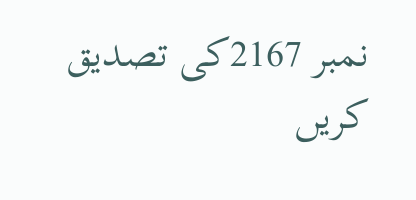نمبر 2167کی تصدیق کریں